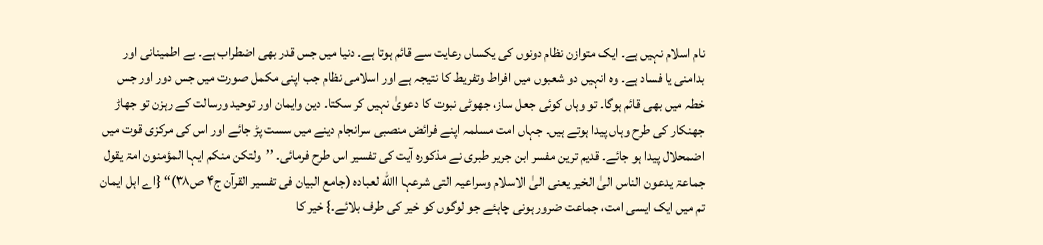نام اسلام نہیں ہے۔ ایک متوازن نظام دونوں کی یکساں رعایت سے قائم ہوتا ہے۔ دنیا میں جس قدر بھی اضطراب ہے۔ بے اطمینانی اور بدامنی یا فساد ہے۔ وہ انہیں دو شعبوں میں افراط وتفریط کا نتیجہ ہے اور اسلامی نظام جب اپنی مکمل صورت میں جس دور اور جس خطہ میں بھی قائم ہوگا۔ تو وہاں کوئی جعل ساز، جھوٹی نبوت کا دعویٰ نہیں کر سکتا۔ دین وایمان اور توحید ورسالت کے رہزن تو جھاڑ جھنکار کی طرح وہاں پیدا ہوتے ہیں۔ جہاں امت مسلمہ اپنے فرائض منصبی سرانجام دینے میں سست پڑ جائے اور اس کی مرکزی قوت میں اضمحلال پیدا ہو جائے۔ قدیم ترین مفسر ابن جریر طبری نے مذکورہ آیت کی تفسیر اس طرح فرمائی۔ ’’ولتکن منکم ایہا المؤمنون امۃ یقول جماعۃ یدعون الناس الیٰ الخیر یعنی الیٰ الاسلام وسراعیہ التی شرعہا االله لعبادہ (جامع البیان فی تفسیر القرآن ج۴ ص۳۸)‘‘ {اے اہل ایمان تم میں ایک ایسی امت، جماعت ضرور ہونی چاہئے جو لوگوں کو خیر کی طرف بلائے۔} خیر کا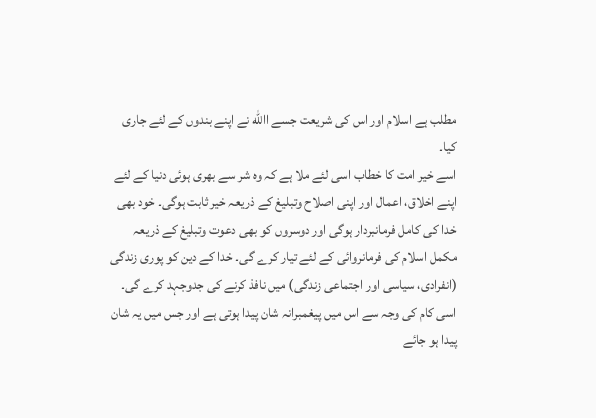مطلب ہے اسلام اور اس کی شریعت جسے االله نے اپنے بندوں کے لئے جاری کیا۔
اسے خیر امت کا خطاب اسی لئے ملا ہے کہ وہ شر سے بھری ہوئی دنیا کے لئے اپنے اخلاق، اعمال اور اپنی اصلاح وتبلیغ کے ذریعہ خیر ثابت ہوگی۔ خود بھی خدا کی کامل فرمانبردار ہوگی اور دوسروں کو بھی دعوت وتبلیغ کے ذریعہ مکمل اسلام کی فرمانروائی کے لئے تیار کرے گی۔ خدا کے دین کو پوری زندگی (انفرادی، سیاسی اور اجتماعی زندگی) میں نافذ کرنے کی جدوجہد کرے گی۔ اسی کام کی وجہ سے اس میں پیغمبرانہ شان پیدا ہوتی ہے اور جس میں یہ شان پیدا ہو جائے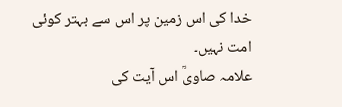خدا کی اس زمین پر اس سے بہتر کوئی امت نہیں۔
علامہ صاویؒ اس آیت کی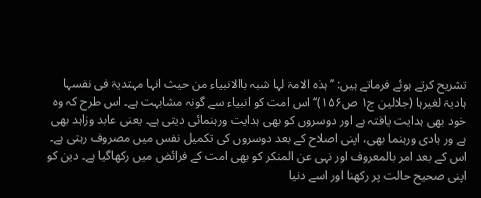تشریح کرتے ہوئے فرماتے ہیں: ’’ہذہ الامۃ لہا شبہ باالانبیاء من حیث انہا مہتدیۃ فی نفسہا ہادیۃ لغیرہا (جلالین ج۱ ص۱۵۶)‘‘ اس امت کو انبیاء سے گونہ مشابہت ہے۔ اس طرح کہ وہ خود بھی ہدایت یافتہ ہے اور دوسروں کو بھی ہدایت ورہنمائی دیتی ہے۔ یعنی عابد وزاہد بھی ہے ور ہادی ورہنما بھی، اپنی اصلاح کے بعد دوسروں کی تکمیل نفس میں مصروف رہتی ہے۔ اس کے بعد امر بالمعروف اور نہی عن المنکر کو بھی امت کے فرائض میں رکھاگیا ہے۔ دین کو اپنی صحیح حالت پر رکھنا اور اسے دنیا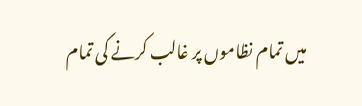میں تمام نظاموں پر غالب کرنے کی تمام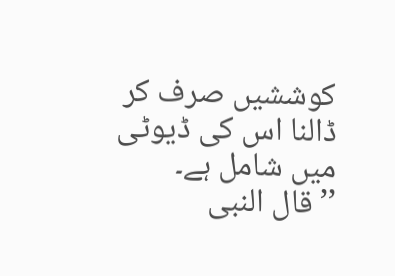کوششیں صرف کر ڈالنا اس کی ڈیوٹی میں شامل ہے۔
’’قال النبی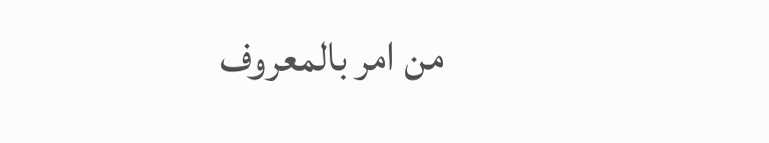من امر بالمعروف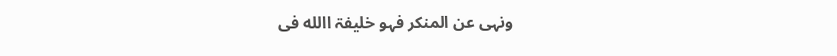ونہی عن المنکر فہو خلیفۃ االله فی